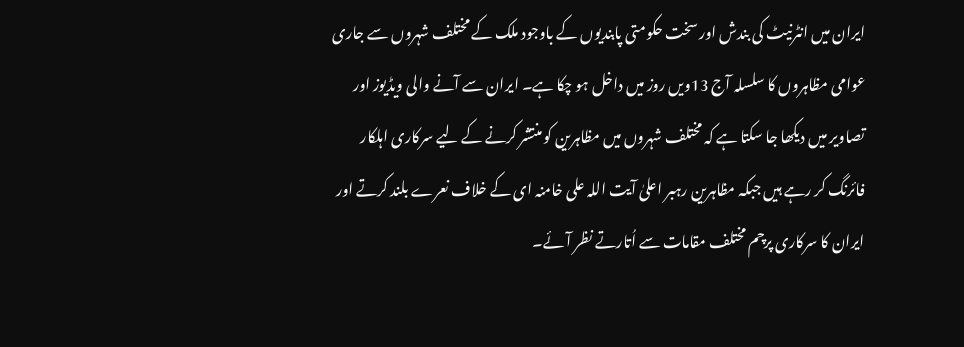ایران میں انٹرنیٹ کی بندش اور سخت حکومتی پابندیوں کے باوجود ملک کے مختلف شہروں سے جاری عوامی مظاہروں کا سلسلہ آج 13ویں روز میں داخل ہو چکا ہے۔ ایران سے آنے والی ویڈیوز اور تصاویر میں دیکھا جا سکتا ہے کہ مختلف شہروں میں مظاہرین کو منتشر کرنے کے لیے سرکاری اہلکار فائرنگ کر رہے ہیں جبکہ مظاہرین رہبر اعلیٰ آیت اللہ علی خامنہ ای کے خلاف نعرے بلند کرتے اور ایران کا سرکاری پرچم مختلف مقامات سے اُتارتے نظر آئے۔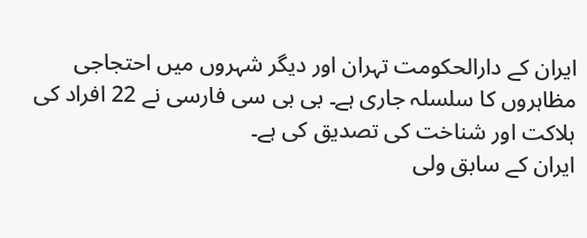ایران کے دارالحکومت تہران اور دیگر شہروں میں احتجاجی مظاہروں کا سلسلہ جاری ہے۔ بی بی سی فارسی نے 22 افراد کی ہلاکت اور شناخت کی تصدیق کی ہے۔
ایران کے سابق ولی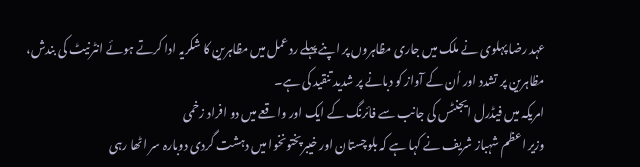عہد رضا پہلوی نے ملک میں جاری مظاہروں پر اپنے پہلے ردعمل میں مظاہرین کا شکریہ ادا کرتے ہوئے انٹرنیٹ کی بندش، مظاہرین پر تشدد اور اُن کے آواز کو دبانے پر شدید تنقید کی ہے۔
امریکہ میں فیڈرل ایجنٹس کی جانب سے فائرنگ کے ایک اور واقعے میں دو افراد زخمی
وزیر اعظم شہباز شریف نے کہا ہے کہ بلوچستان اور خیبرپختونخوا میں دہشت گردی دوبارہ سر اٹھا رہی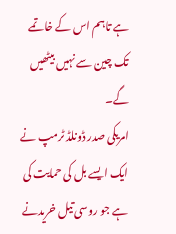ہے تاہم اس کے خاتمے تک چین سے نہيں بیٹھیں گے۔
امریکی صدر ڈونلڈ ٹرمپ نے ایک ایسے بل کی حمایت کی ہے جو روسی تیل خریدنے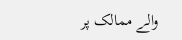والے ممالک پر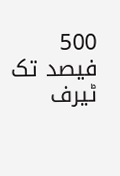500 فیصد تک ٹیرف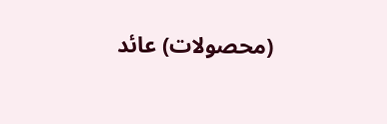(محصولات) عائد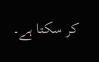کر سکتا ہے۔